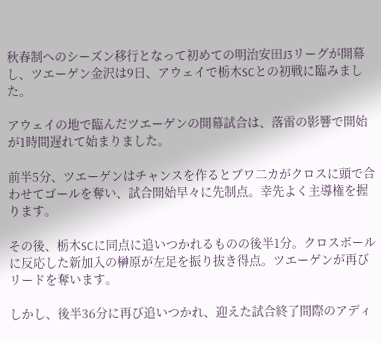秋春制へのシーズン移行となって初めての明治安田J3リーグが開幕し、ツエーゲン金沢は9日、アウェイで栃木SCとの初戦に臨みました。

アウェイの地で臨んだツエーゲンの開幕試合は、落雷の影響で開始が1時間遅れて始まりました。

前半5分、ツエーゲンはチャンスを作るとブワ二カがクロスに頭で合わせてゴールを奪い、試合開始早々に先制点。幸先よく主導権を握ります。

その後、栃木SCに同点に追いつかれるものの後半1分。クロスボールに反応した新加入の榊原が左足を振り抜き得点。ツエーゲンが再びリードを奪います。

しかし、後半36分に再び追いつかれ、迎えた試合終了間際のアディ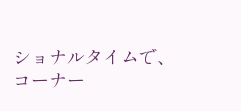ショナルタイムで、コーナー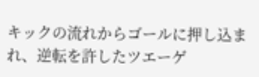キックの流れからゴールに押し込まれ、逆転を許したツエーゲ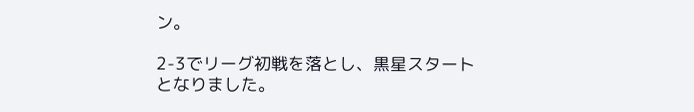ン。

2-3でリーグ初戦を落とし、黒星スタートとなりました。